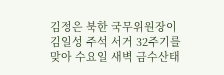김정은 북한 국무위원장이 김일성 주석 서거 32주기를 맞아 수요일 새벽 금수산태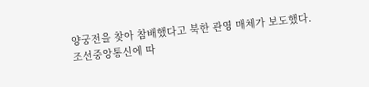양궁전을 찾아 참배했다고 북한 관영 매체가 보도했다.
조선중앙통신에 따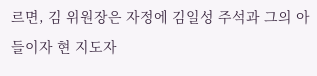르면, 김 위원장은 자정에 김일성 주석과 그의 아들이자 현 지도자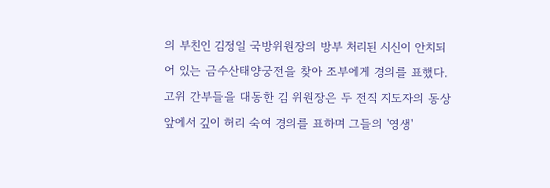의 부친인 김정일 국방위원장의 방부 처리된 시신이 안치되어 있는 금수산태양궁전을 찾아 조부에게 경의를 표했다.
고위 간부들을 대동한 김 위원장은 두 전직 지도자의 동상 앞에서 깊이 허리 숙여 경의를 표하며 그들의 '영생'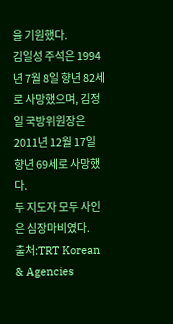을 기원했다.
김일성 주석은 1994년 7월 8일 향년 82세로 사망했으며, 김정일 국방위원장은 2011년 12월 17일 향년 69세로 사망했다.
두 지도자 모두 사인은 심장마비였다.
출처:TRT Korean & Agencies